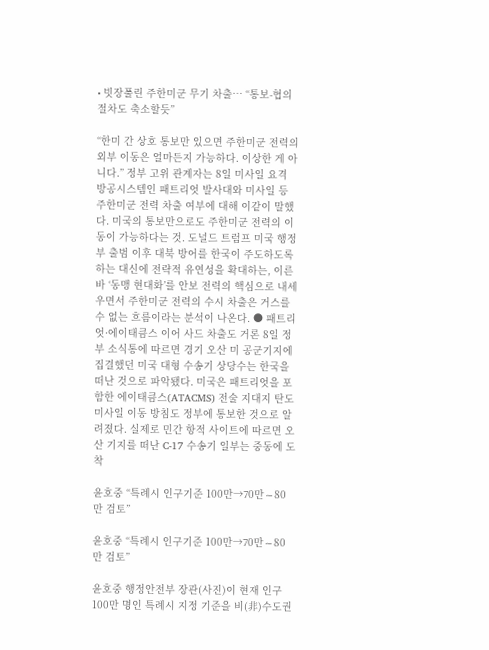• 빗장풀린 주한미군 무기 차출… “통보-협의 절차도 축소할듯”

“한미 간 상호 통보만 있으면 주한미군 전력의 외부 이동은 얼마든지 가능하다. 이상한 게 아니다.” 정부 고위 관계자는 8일 미사일 요격 방공시스템인 패트리엇 발사대와 미사일 등 주한미군 전력 차출 여부에 대해 이같이 말했다. 미국의 통보만으로도 주한미군 전력의 이동이 가능하다는 것. 도널드 트럼프 미국 행정부 출범 이후 대북 방어를 한국이 주도하도록 하는 대신에 전략적 유연성을 확대하는, 이른바 ‘동맹 현대화’를 안보 전력의 핵심으로 내세우면서 주한미군 전력의 수시 차출은 거스를 수 없는 흐름이라는 분석이 나온다. ● 패트리엇·에이태큼스 이어 사드 차출도 거론 8일 정부 소식통에 따르면 경기 오산 미 공군기지에 집결했던 미국 대형 수송기 상당수는 한국을 떠난 것으로 파악됐다. 미국은 패트리엇을 포함한 에이태큼스(ATACMS) 전술 지대지 탄도미사일 이동 방침도 정부에 통보한 것으로 알려졌다. 실제로 민간 항적 사이트에 따르면 오산 기지를 떠난 C-17 수송기 일부는 중동에 도착

윤호중 “특례시 인구기준 100만→70만∼80만 검토”

윤호중 “특례시 인구기준 100만→70만∼80만 검토”

윤호중 행정안전부 장관(사진)이 현재 인구 100만 명인 특례시 지정 기준을 비(非)수도권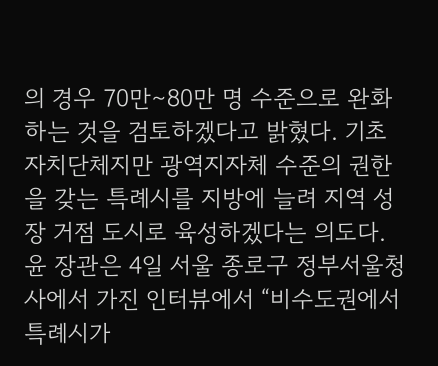의 경우 70만∼80만 명 수준으로 완화하는 것을 검토하겠다고 밝혔다. 기초자치단체지만 광역지자체 수준의 권한을 갖는 특례시를 지방에 늘려 지역 성장 거점 도시로 육성하겠다는 의도다. 윤 장관은 4일 서울 종로구 정부서울청사에서 가진 인터뷰에서 “비수도권에서 특례시가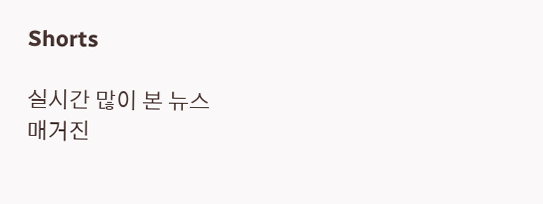Shorts

실시간 많이 본 뉴스
매거진